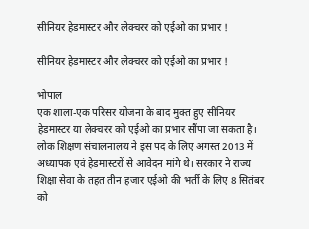सीनियर हेडमास्टर और लेक्चरर को एईओ का प्रभार !

सीनियर हेडमास्टर और लेक्चरर को एईओ का प्रभार !

भोपाल
एक शाला-एक परिसर योजना के बाद मुक्त हुए सीनियर हेडमास्टर या लेक्चरर को एईओ का प्रभार सौंपा जा सकता है। लोक शिक्षण संचालनालय ने इस पद के लिए अगस्त 2013 में अध्यापक एवं हेडमास्टरों से आवेदन मांगे थे। सरकार ने राज्य शिक्षा सेवा के तहत तीन हजार एईओ की भर्ती के लिए 8 सितंबर को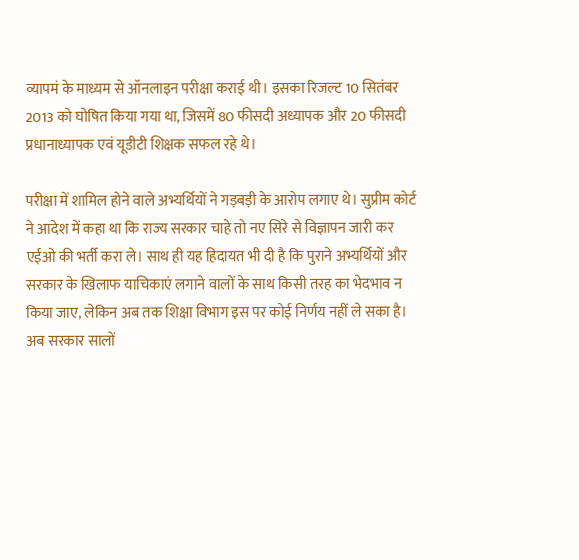व्यापमं के माध्यम से ऑनलाइन परीक्षा कराई थी। इसका रिजल्ट 10 सितंबर 2013 को घोषित किया गया था, जिसमें 80 फीसदी अध्यापक और 20 फीसदी प्रधानाध्यापक एवं यूडीटी शिक्षक सफल रहे थे।

परीक्षा में शामिल होने वाले अभ्यर्थियों ने गड़बड़ी के आरोप लगाए थे। सुप्रीम कोर्ट ने आदेश में कहा था कि राज्य सरकार चाहे तो नए सिरे से विज्ञापन जारी कर एईओ की भर्ती करा ले। साथ ही यह हिदायत भी दी है कि पुराने अभ्यर्थियों और सरकार के खिलाफ याचिकाएं लगाने वालों के साथ किसी तरह का भेदभाव न किया जाए, लेकिन अब तक शिक्षा विभाग इस पर कोई निर्णय नहीं ले सका है। अब सरकार सालों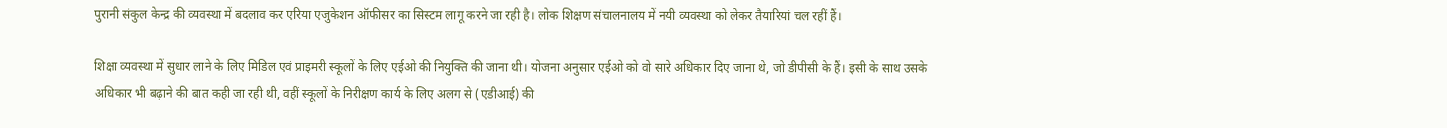पुरानी संकुल केन्द्र की व्यवस्था में बदलाव कर एरिया एजुकेशन ऑफीसर का सिस्टम लागू करने जा रही है। लोक शिक्षण संचालनालय में नयी व्यवस्था को लेकर तैयारियां चल रहीं हैं।

शिक्षा व्यवस्था में सुधार लाने के लिए मिडिल एवं प्राइमरी स्कूलों के लिए एईओ की नियुक्ति की जाना थी। योजना अनुसार एईओ को वो सारे अधिकार दिए जाना थे, जो डीपीसी के हैं। इसी के साथ उसके अधिकार भी बढ़ाने की बात कही जा रही थी, वहीं स्कूलों के निरीक्षण कार्य के लिए अलग से (एडीआई) की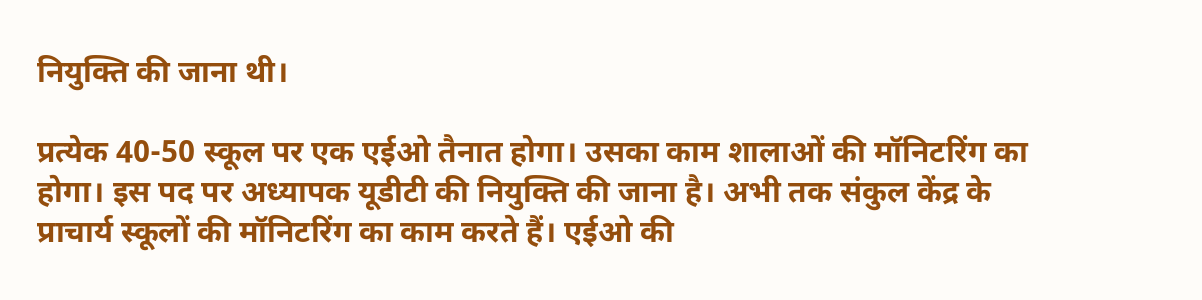नियुक्ति की जाना थी।

प्रत्येक 40-50 स्कूल पर एक एईओ तैनात होगा। उसका काम शालाओं की मॉनिटरिंग का होगा। इस पद पर अध्यापक यूडीटी की नियुक्ति की जाना है। अभी तक संकुल केंद्र के प्राचार्य स्कूलों की मॉनिटरिंग का काम करते हैं। एईओ की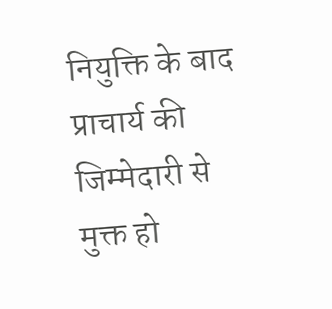नियुक्ति के बाद प्राचार्य की जिम्मेदारी से मुक्त हो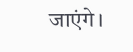जाएंगे।